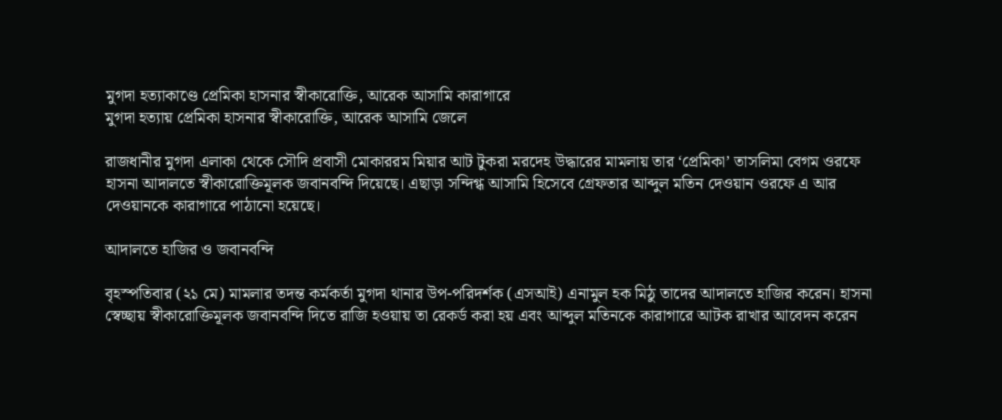মুগদা হত্যাকাণ্ডে প্রেমিকা হাসনার স্বীকারোক্তি, আরেক আসামি কারাগারে
মুগদা হত্যায় প্রেমিকা হাসনার স্বীকারোক্তি, আরেক আসামি জেলে

রাজধানীর মুগদা এলাকা থেকে সৌদি প্রবাসী মোকাররম মিয়ার আট টুকরা মরদেহ উদ্ধারের মামলায় তার ‘প্রেমিকা’ তাসলিমা বেগম ওরফে হাসনা আদালতে স্বীকারোক্তিমূলক জবানবন্দি দিয়েছে। এছাড়া সন্দিগ্ধ আসামি হিসেবে গ্রেফতার আব্দুল মতিন দেওয়ান ওরফে এ আর দেওয়ানকে কারাগারে পাঠানো হয়েছে।

আদালতে হাজির ও জবানবন্দি

বৃহস্পতিবার (২১ মে) মামলার তদন্ত কর্মকর্তা মুগদা থানার উপ-পরিদর্শক (এসআই) এনামুল হক মিঠু তাদের আদালতে হাজির করেন। হাসনা স্বেচ্ছায় স্বীকারোক্তিমূলক জবানবন্দি দিতে রাজি হওয়ায় তা রেকর্ড করা হয় এবং আব্দুল মতিনকে কারাগারে আটক রাখার আবেদন করেন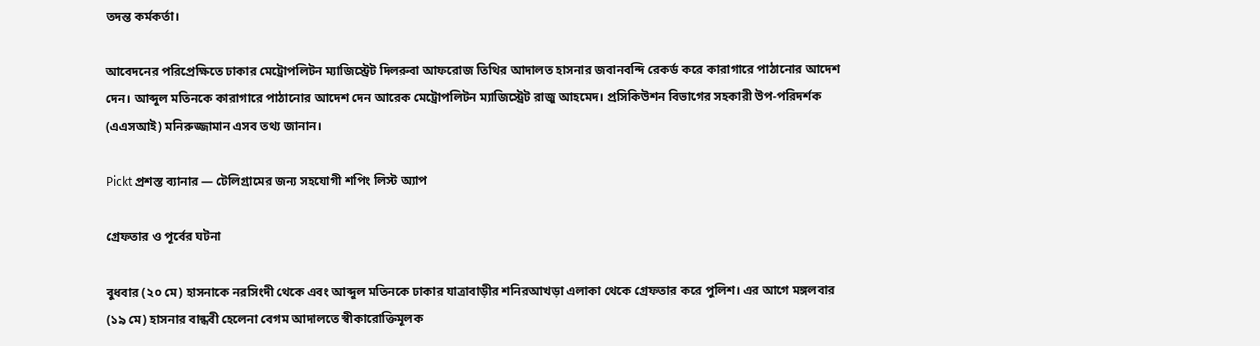তদন্ত কর্মকর্তা।

আবেদনের পরিপ্রেক্ষিতে ঢাকার মেট্রোপলিটন ম্যাজিস্ট্রেট দিলরুবা আফরোজ তিথির আদালত হাসনার জবানবন্দি রেকর্ড করে কারাগারে পাঠানোর আদেশ দেন। আব্দুল মতিনকে কারাগারে পাঠানোর আদেশ দেন আরেক মেট্রোপলিটন ম্যাজিস্ট্রেট রাজু আহমেদ। প্রসিকিউশন বিভাগের সহকারী উপ-পরিদর্শক (এএসআই) মনিরুজ্জামান এসব তথ্য জানান।

Pickt প্রশস্ত ব্যানার — টেলিগ্রামের জন্য সহযোগী শপিং লিস্ট অ্যাপ

গ্রেফতার ও পূর্বের ঘটনা

বুধবার (২০ মে) হাসনাকে নরসিংদী থেকে এবং আব্দুল মতিনকে ঢাকার যাত্রাবাড়ীর শনিরআখড়া এলাকা থেকে গ্রেফতার করে পুলিশ। এর আগে মঙ্গলবার (১৯ মে) হাসনার বান্ধবী হেলেনা বেগম আদালতে স্বীকারোক্তিমূলক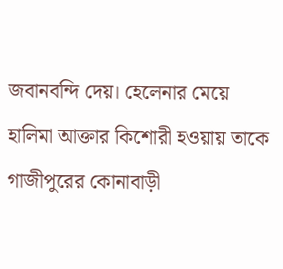জবানবন্দি দেয়। হেলেনার মেয়ে হালিমা আক্তার কিশোরী হওয়ায় তাকে গাজীপুরের কোনাবাড়ী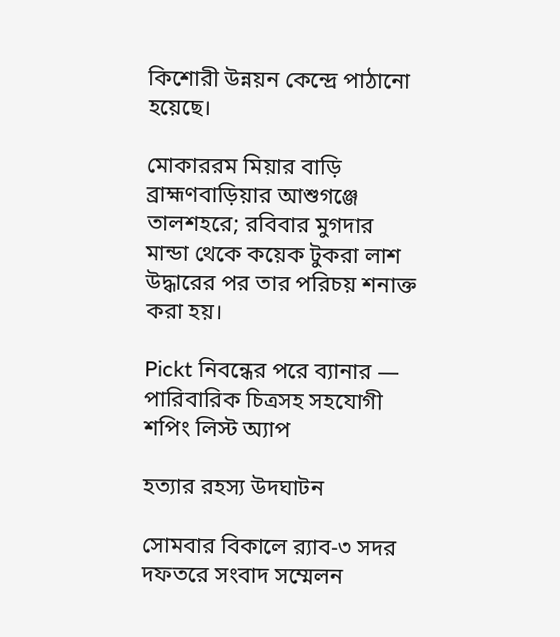কিশোরী উন্নয়ন কেন্দ্রে পাঠানো হয়েছে।

মোকাররম মিয়ার বাড়ি ব্রাহ্মণবাড়িয়ার আশুগঞ্জে তালশহরে; রবিবার মুগদার মান্ডা থেকে কয়েক টুকরা লাশ উদ্ধারের পর তার পরিচয় শনাক্ত করা হয়।

Pickt নিবন্ধের পরে ব্যানার — পারিবারিক চিত্রসহ সহযোগী শপিং লিস্ট অ্যাপ

হত্যার রহস্য উদঘাটন

সোমবার বিকালে র‍্যাব-৩ সদর দফতরে সংবাদ সম্মেলন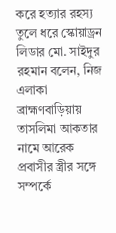করে হত্যার রহস্য তুলে ধরে স্কোয়াড্রন লিডার মো. সাইদুর রহমান বলেন, নিজ এলাকা ব্রাহ্মণবাড়িয়ায় তাসলিমা আকতার নামে আরেক প্রবাসীর স্ত্রীর সঙ্গে সম্পর্কে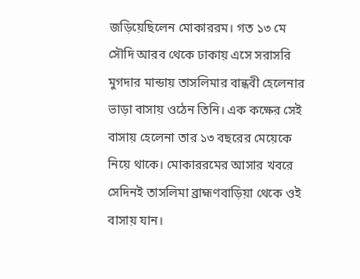জড়িয়েছিলেন মোকাররম। গত ১৩ মে সৌদি আরব থেকে ঢাকায় এসে সরাসরি মুগদার মান্ডায় তাসলিমার বান্ধবী হেলেনার ভাড়া বাসায় ওঠেন তিনি। এক কক্ষের সেই বাসায় হেলেনা তার ১৩ বছরের মেয়েকে নিয়ে থাকে। মোকাররমের আসার খবরে সেদিনই তাসলিমা ব্রাহ্মণবাড়িয়া থেকে ওই বাসায় যান।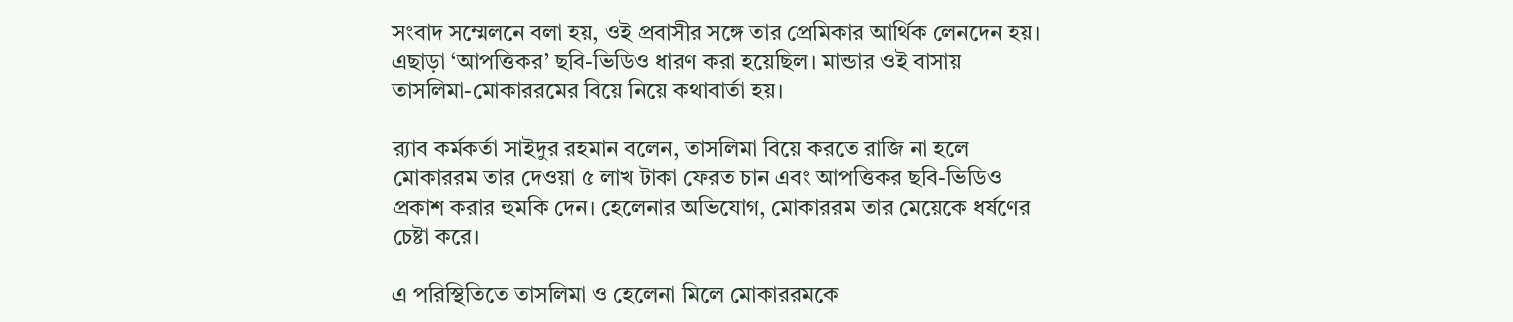সংবাদ সম্মেলনে বলা হয়, ওই প্রবাসীর সঙ্গে তার প্রেমিকার আর্থিক লেনদেন হয়। এছাড়া ‘আপত্তিকর’ ছবি-ভিডিও ধারণ করা হয়েছিল। মান্ডার ওই বাসায় তাসলিমা-মোকাররমের বিয়ে নিয়ে কথাবার্তা হয়।

র‌্যাব কর্মকর্তা সাইদুর রহমান বলেন, তাসলিমা বিয়ে করতে রাজি না হলে মোকাররম তার দেওয়া ৫ লাখ টাকা ফেরত চান এবং আপত্তিকর ছবি-ভিডিও প্রকাশ করার হুমকি দেন। হেলেনার অভিযোগ, মোকাররম তার মেয়েকে ধর্ষণের চেষ্টা করে।

এ পরিস্থিতিতে তাসলিমা ও হেলেনা মিলে মোকাররমকে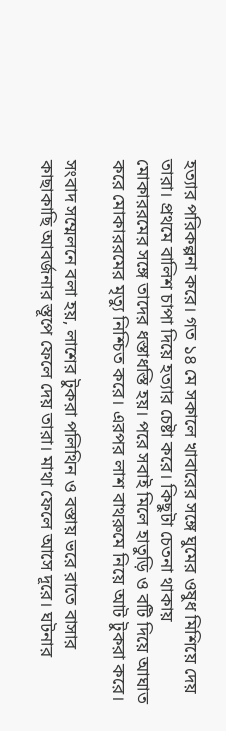হত্যার পরিকল্পনা করে। গত ১৪ মে সকালে খাবারের সঙ্গে ঘুমের ওষুধ মিশিয়ে দেয় তারা। প্রথমে বালিশ চাপা দিয়ে হত্যার চেষ্টা করে। কিছুটা চেতনা থাকায় মোকাররমের সঙ্গে তাদের ধস্তাধস্তি হয়। পরে সবাই মিলে হাতুড়ি ও বটি দিয়ে আঘাত করে মোকাররমের মৃত্যু নিশ্চিত করে। এরপর লাশ বাথরুমে নিয়ে আট টুকরা করে।

সংবাদ সম্মেলনে বলা হয়, লাশের টুকরা পলিথিন ও বস্তায় ভরে রাতে বাসার কাছাকাছি আবর্জনার স্তূপে ফেলে দেয় তারা। মাথা ফেলে আসে দূরে। ঘটনার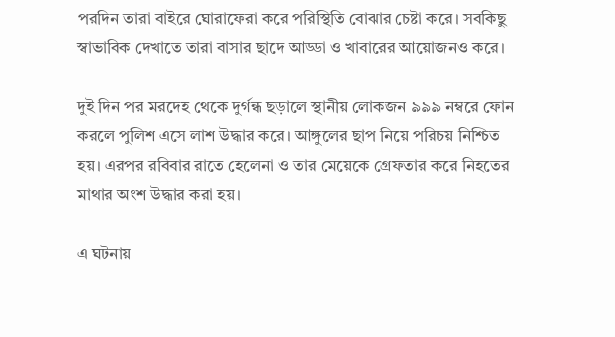পরদিন তারা বাইরে ঘোরাফেরা করে পরিস্থিতি বোঝার চেষ্টা করে। সবকিছু স্বাভাবিক দেখাতে তারা বাসার ছাদে আড্ডা ও খাবারের আয়োজনও করে।

দুই দিন পর মরদেহ থেকে দুর্গন্ধ ছড়ালে স্থানীয় লোকজন ৯৯৯ নম্বরে ফোন করলে পুলিশ এসে লাশ উদ্ধার করে। আঙ্গুলের ছাপ নিয়ে পরিচয় নিশ্চিত হয়। এরপর রবিবার রাতে হেলেনা ও তার মেয়েকে গ্রেফতার করে নিহতের মাথার অংশ উদ্ধার করা হয়।

এ ঘটনায়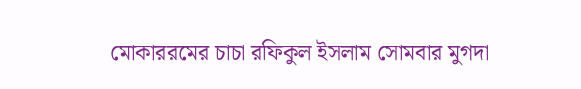মোকাররমের চাচা রফিকুল ইসলাম সোমবার মুগদা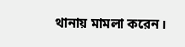থানায় মামলা করেন।